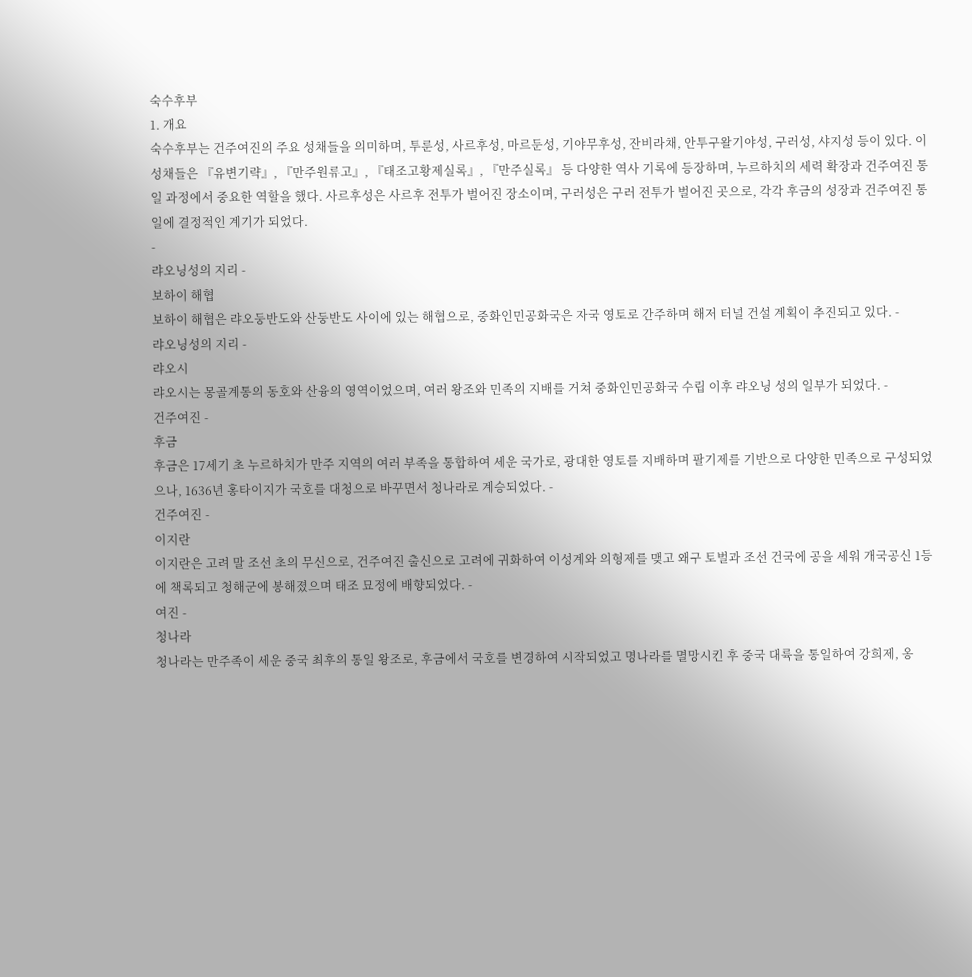숙수후부
1. 개요
숙수후부는 건주여진의 주요 성채들을 의미하며, 투룬성, 사르후성, 마르둔성, 기야무후성, 잔비라채, 안투구왈기야성, 구러성, 샤지성 등이 있다. 이 성채들은 『유변기략』, 『만주원류고』, 『태조고황제실록』, 『만주실록』 등 다양한 역사 기록에 등장하며, 누르하치의 세력 확장과 건주여진 통일 과정에서 중요한 역할을 했다. 사르후성은 사르후 전투가 벌어진 장소이며, 구러성은 구러 전투가 벌어진 곳으로, 각각 후금의 성장과 건주여진 통일에 결정적인 계기가 되었다.
-
랴오닝성의 지리 -
보하이 해협
보하이 해협은 랴오둥반도와 산둥반도 사이에 있는 해협으로, 중화인민공화국은 자국 영토로 간주하며 해저 터널 건설 계획이 추진되고 있다. -
랴오닝성의 지리 -
랴오시
랴오시는 몽골계통의 동호와 산융의 영역이었으며, 여러 왕조와 민족의 지배를 거쳐 중화인민공화국 수립 이후 랴오닝 성의 일부가 되었다. -
건주여진 -
후금
후금은 17세기 초 누르하치가 만주 지역의 여러 부족을 통합하여 세운 국가로, 광대한 영토를 지배하며 팔기제를 기반으로 다양한 민족으로 구성되었으나, 1636년 홍타이지가 국호를 대청으로 바꾸면서 청나라로 계승되었다. -
건주여진 -
이지란
이지란은 고려 말 조선 초의 무신으로, 건주여진 출신으로 고려에 귀화하여 이성계와 의형제를 맺고 왜구 토벌과 조선 건국에 공을 세워 개국공신 1등에 책록되고 청해군에 봉해졌으며 태조 묘정에 배향되었다. -
여진 -
청나라
청나라는 만주족이 세운 중국 최후의 통일 왕조로, 후금에서 국호를 변경하여 시작되었고 명나라를 멸망시킨 후 중국 대륙을 통일하여 강희제, 옹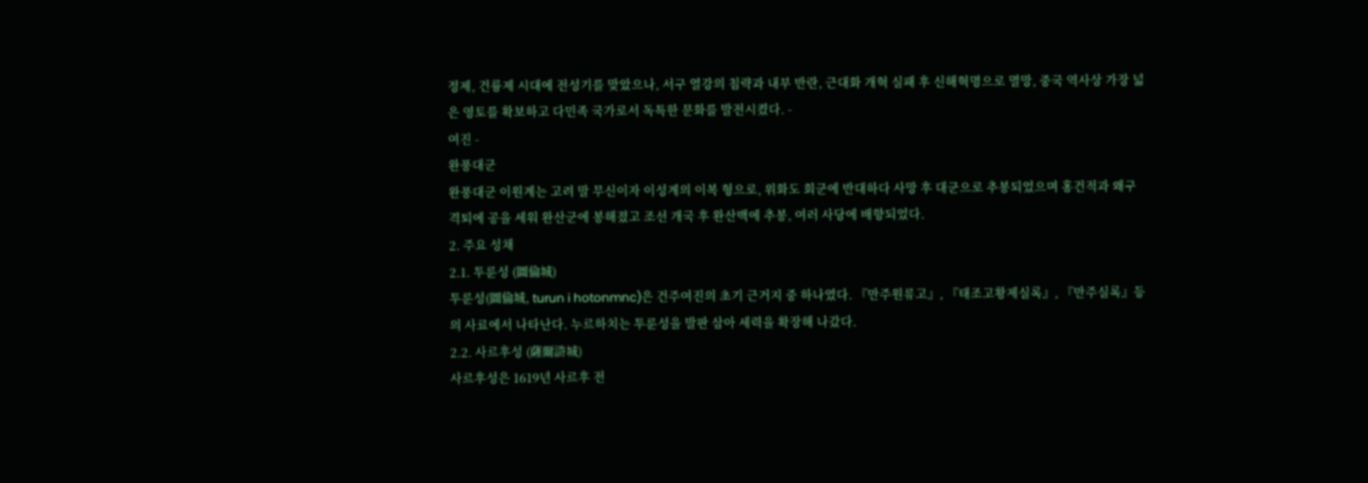정제, 건륭제 시대에 전성기를 맞았으나, 서구 열강의 침략과 내부 반란, 근대화 개혁 실패 후 신해혁명으로 멸망, 중국 역사상 가장 넓은 영토를 확보하고 다민족 국가로서 독특한 문화를 발전시켰다. -
여진 -
완풍대군
완풍대군 이원계는 고려 말 무신이자 이성계의 이복 형으로, 위화도 회군에 반대하다 사망 후 대군으로 추봉되었으며 홍건적과 왜구 격퇴에 공을 세워 완산군에 봉해졌고 조선 개국 후 완산백에 추봉, 여러 사당에 배향되었다.
2. 주요 성채
2.1. 투룬성 (圖倫城)
투룬성(圖倫城, turun i hotonmnc)은 건주여진의 초기 근거지 중 하나였다. 『만주원류고』, 『태조고황제실록』, 『만주실록』등의 사료에서 나타난다. 누르하치는 투룬성을 발판 삼아 세력을 확장해 나갔다.
2.2. 사르후성 (薩爾滸城)
사르후성은 1619년 사르후 전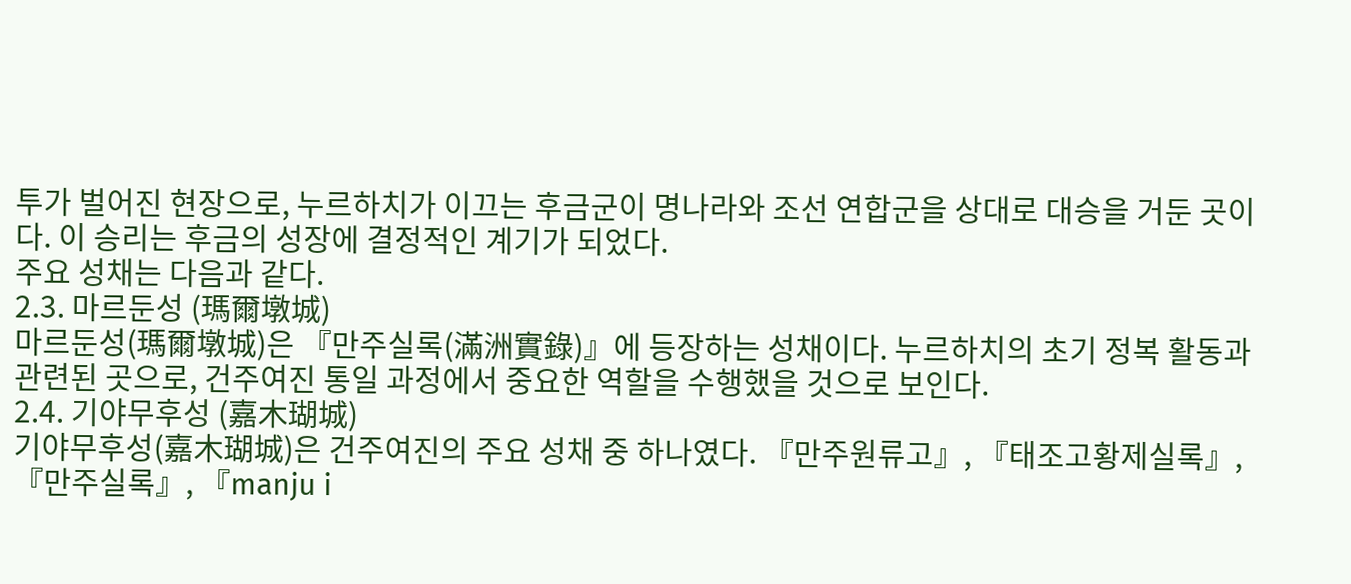투가 벌어진 현장으로, 누르하치가 이끄는 후금군이 명나라와 조선 연합군을 상대로 대승을 거둔 곳이다. 이 승리는 후금의 성장에 결정적인 계기가 되었다.
주요 성채는 다음과 같다.
2.3. 마르둔성 (瑪爾墩城)
마르둔성(瑪爾墩城)은 『만주실록(滿洲實錄)』에 등장하는 성채이다. 누르하치의 초기 정복 활동과 관련된 곳으로, 건주여진 통일 과정에서 중요한 역할을 수행했을 것으로 보인다.
2.4. 기야무후성 (嘉木瑚城)
기야무후성(嘉木瑚城)은 건주여진의 주요 성채 중 하나였다. 『만주원류고』, 『태조고황제실록』, 『만주실록』, 『manju i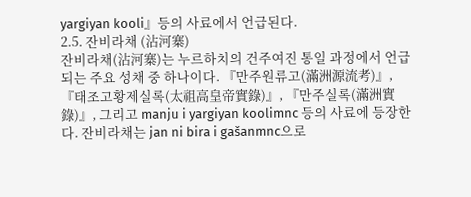yargiyan kooli』등의 사료에서 언급된다.
2.5. 잔비라채 (沾河寨)
잔비라채(沾河寨)는 누르하치의 건주여진 통일 과정에서 언급되는 주요 성채 중 하나이다. 『만주원류고(滿洲源流考)』, 『태조고황제실록(太祖高皇帝實錄)』, 『만주실록(滿洲實錄)』, 그리고 manju i yargiyan koolimnc 등의 사료에 등장한다. 잔비라채는 jan ni bira i gašanmnc으로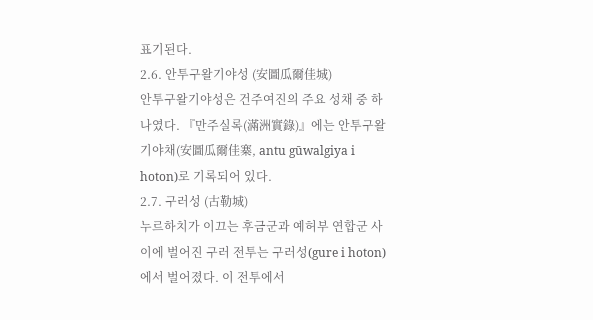표기된다.
2.6. 안투구왈기야성 (安圖瓜爾佳城)
안투구왈기야성은 건주여진의 주요 성채 중 하나였다. 『만주실록(滿洲實錄)』에는 안투구왈기야채(安圖瓜爾佳寨, antu gūwalgiya i hoton)로 기록되어 있다.
2.7. 구러성 (古勒城)
누르하치가 이끄는 후금군과 예허부 연합군 사이에 벌어진 구러 전투는 구러성(gure i hoton)에서 벌어졌다. 이 전투에서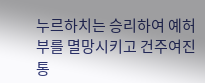누르하치는 승리하여 예허부를 멸망시키고 건주여진 통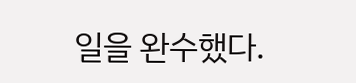일을 완수했다.